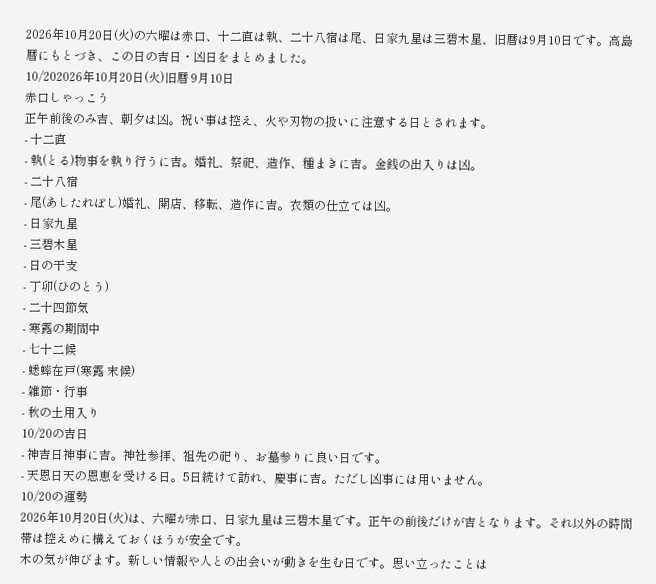2026年10月20日(火)の六曜は赤口、十二直は執、二十八宿は尾、日家九星は三碧木星、旧暦は9月10日です。高島暦にもとづき、この日の吉日・凶日をまとめました。
10/202026年10月20日(火)旧暦 9月10日
赤口しゃっこう
正午前後のみ吉、朝夕は凶。祝い事は控え、火や刃物の扱いに注意する日とされます。
- 十二直
- 執(とる)物事を執り行うに吉。婚礼、祭祀、造作、種まきに吉。金銭の出入りは凶。
- 二十八宿
- 尾(あしたれぼし)婚礼、開店、移転、造作に吉。衣類の仕立ては凶。
- 日家九星
- 三碧木星
- 日の干支
- 丁卯(ひのとう)
- 二十四節気
- 寒露の期間中
- 七十二候
- 蟋蟀在戸(寒露 末候)
- 雑節・行事
- 秋の土用入り
10/20の吉日
- 神吉日神事に吉。神社参拝、祖先の祀り、お墓参りに良い日です。
- 天恩日天の恩恵を受ける日。5日続けて訪れ、慶事に吉。ただし凶事には用いません。
10/20の運勢
2026年10月20日(火)は、六曜が赤口、日家九星は三碧木星です。正午の前後だけが吉となります。それ以外の時間帯は控えめに構えておくほうが安全です。
木の気が伸びます。新しい情報や人との出会いが動きを生む日です。思い立ったことは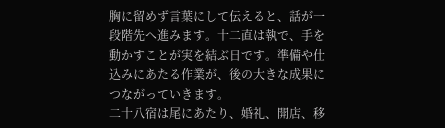胸に留めず言葉にして伝えると、話が一段階先へ進みます。十二直は執で、手を動かすことが実を結ぶ日です。準備や仕込みにあたる作業が、後の大きな成果につながっていきます。
二十八宿は尾にあたり、婚礼、開店、移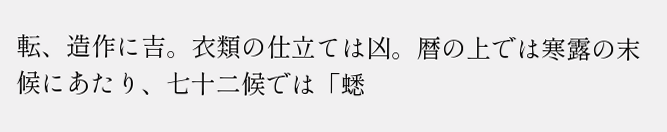転、造作に吉。衣類の仕立ては凶。暦の上では寒露の末候にあたり、七十二候では「蟋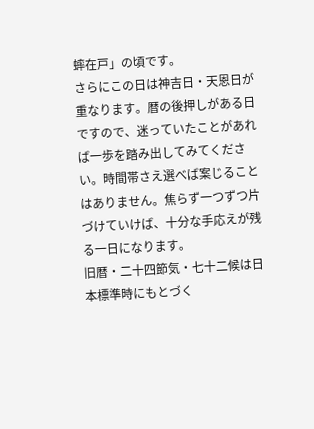蟀在戸」の頃です。
さらにこの日は神吉日・天恩日が重なります。暦の後押しがある日ですので、迷っていたことがあれば一歩を踏み出してみてください。時間帯さえ選べば案じることはありません。焦らず一つずつ片づけていけば、十分な手応えが残る一日になります。
旧暦・二十四節気・七十二候は日本標準時にもとづく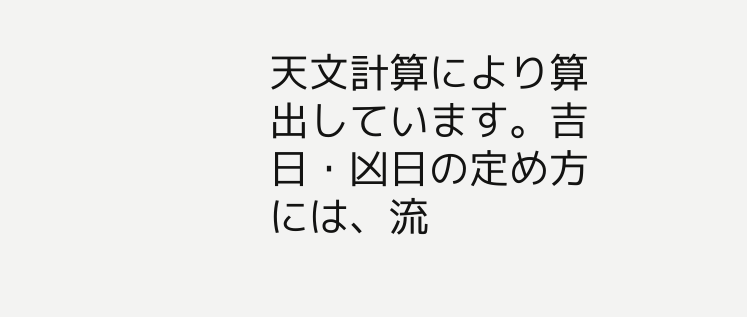天文計算により算出しています。吉日・凶日の定め方には、流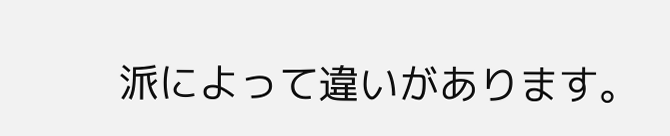派によって違いがあります。